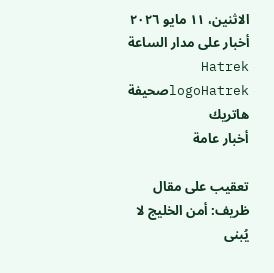الاثنين، ١١ مايو ٢٠٢٦
أخبار على مدار الساعة
Hatrek logoHatrekصحيفة هاتريك
أخبار عامة

تعقيب على مقال ظريف: أمن الخليج لا يُبنى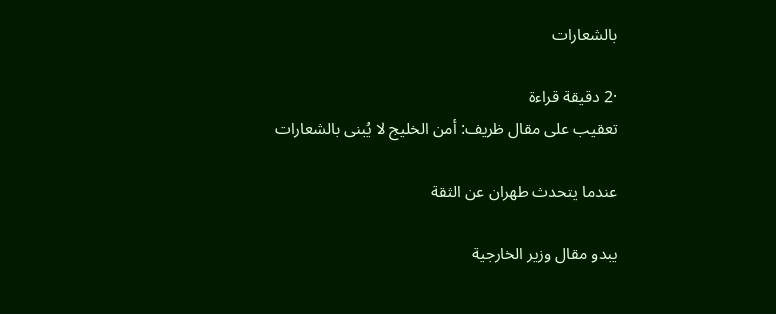بالشعارات

·2 دقيقة قراءة
تعقيب على مقال ظريف: أمن الخليج لا يُبنى بالشعارات

عندما يتحدث طهران عن الثقة

يبدو مقال وزير الخارجية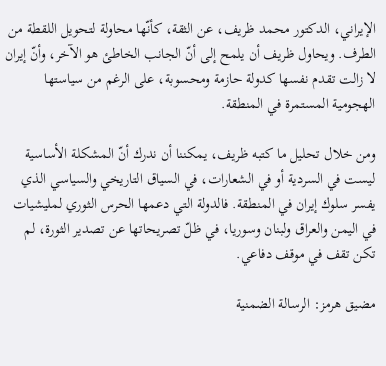الإيراني، الدكتور محمد ظريف، عن الثقة، كأنّها محاولة لتحويل اللقطة من الطرف. ويحاول ظريف أن يلمح إلى أنّ الجانب الخاطئ هو الآخر، وأنّ إيران لا زالت تقدم نفسها كدولة حازمة ومحسوبة، على الرغم من سياستها الهجومية المستمرة في المنطقة.

ومن خلال تحليل ما كتبه ظريف، يمكننا أن ندرك أنّ المشكلة الأساسية ليست في السردية أو في الشعارات، في السياق التاريخي والسياسي الذي يفسر سلوك إيران في المنطقة. فالدولة التي دعمها الحرس الثوري لمليشيات في اليمن والعراق ولبنان وسوريا، في ظلّ تصريحاتها عن تصدير الثورة، لم تكن تقف في موقف دفاعي.

مضيق هرمز: الرسالة الضمنية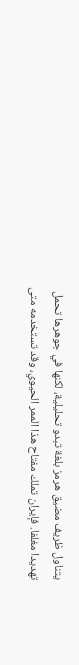يتناول ظريف مضيق هرمز بلغة تبدو تحليلية، لكنها في جوهرها تحمل تهديدا مغلفا. فإيران تملك مفتاح هذا الممر الحيوي، وقد تستخدمه متى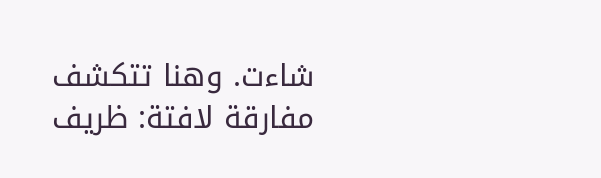شاءت. وهنا تتكشف مفارقة لافتة: ظريف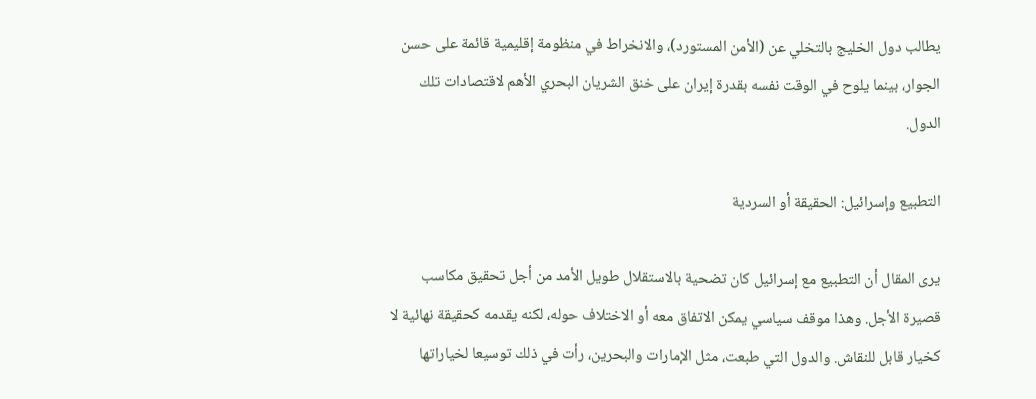يطالب دول الخليج بالتخلي عن (الأمن المستورد)، والانخراط في منظومة إقليمية قائمة على حسن الجوار، بينما يلوح في الوقت نفسه بقدرة إيران على خنق الشريان البحري الأهم لاقتصادات تلك الدول.

التطبيع وإسرائيل: الحقيقة أو السردية

يرى المقال أن التطبيع مع إسرائيل كان تضحية بالاستقلال طويل الأمد من أجل تحقيق مكاسب قصيرة الأجل. وهذا موقف سياسي يمكن الاتفاق معه أو الاختلاف حوله، لكنه يقدمه كحقيقة نهائية لا كخيار قابل للنقاش. والدول التي طبعت، مثل الإمارات والبحرين، رأت في ذلك توسيعا لخياراتها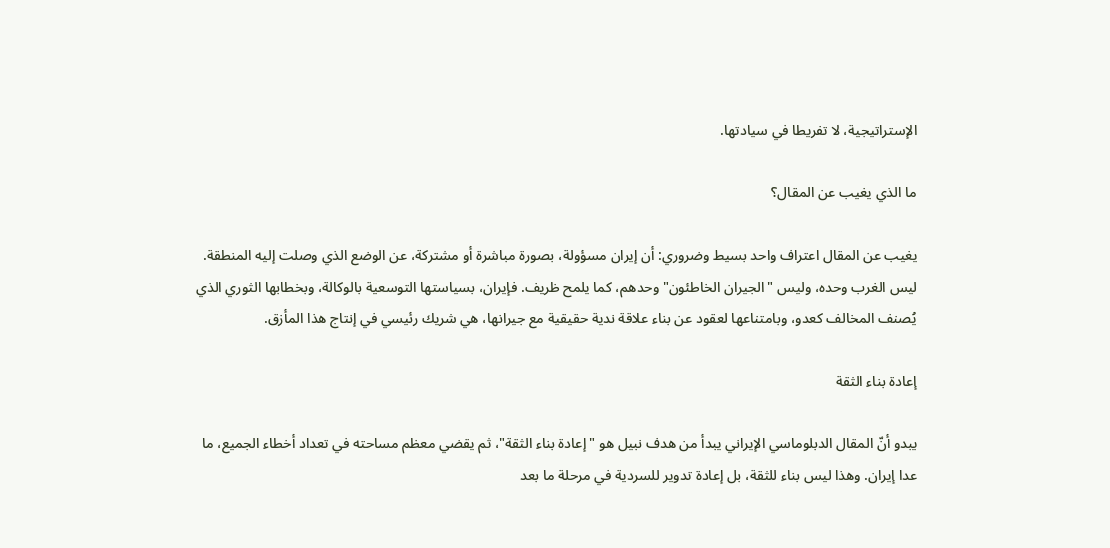الإستراتيجية، لا تفريطا في سيادتها.

ما الذي يغيب عن المقال؟

يغيب عن المقال اعتراف واحد بسيط وضروري: أن إيران مسؤولة، بصورة مباشرة أو مشتركة، عن الوضع الذي وصلت إليه المنطقة. ليس الغرب وحده، وليس "الجيران الخاطئون" وحدهم، كما يلمح ظريف. فإيران، بسياستها التوسعية بالوكالة، وبخطابها الثوري الذي يُصنف المخالف كعدو، وبامتناعها لعقود عن بناء علاقة ندية حقيقية مع جيرانها، هي شريك رئيسي في إنتاج هذا المأزق.

إعادة بناء الثقة

يبدو أنّ المقال الدبلوماسي الإيراني يبدأ من هدف نبيل هو "إعادة بناء الثقة"، ثم يقضي معظم مساحته في تعداد أخطاء الجميع، ما عدا إيران. وهذا ليس بناء للثقة، بل إعادة تدوير للسردية في مرحلة ما بعد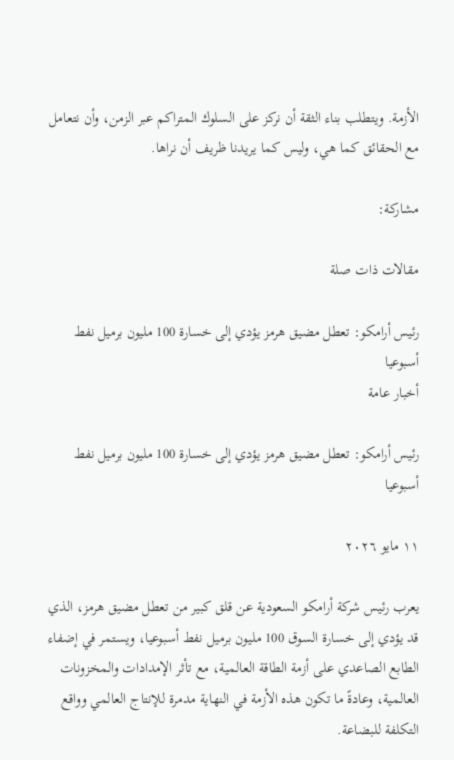الأزمة. ويتطلب بناء الثقة أن نركز على السلوك المتراكم عبر الزمن، وأن نتعامل مع الحقائق كما هي، وليس كما يريدنا ظريف أن نراها.

مشاركة:

مقالات ذات صلة

رئيس أرامكو: تعطل مضيق هرمز يؤدي إلى خسارة 100 مليون برميل نفط أسبوعيا
أخبار عامة

رئيس أرامكو: تعطل مضيق هرمز يؤدي إلى خسارة 100 مليون برميل نفط أسبوعيا

١١ مايو ٢٠٢٦

يعرب رئيس شركة أرامكو السعودية عن قلق كبير من تعطل مضيق هرمز، الذي قد يؤدي إلى خسارة السوق 100 مليون برميل نفط أسبوعيا، ويستمر في إضفاء الطابع الصاعدي على أزمة الطاقة العالمية، مع تأثر الإمدادات والمخزونات العالمية، وعادةً ما تكون هذه الأزمة في النهاية مدمرة للإنتاج العالمي وواقع التكلفة للبضاعة.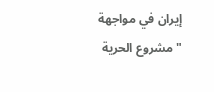إيران في مواجهة "مشروع الحرية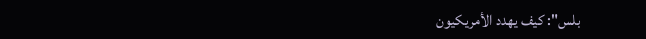بلس": كيف يهدد الأمريكيون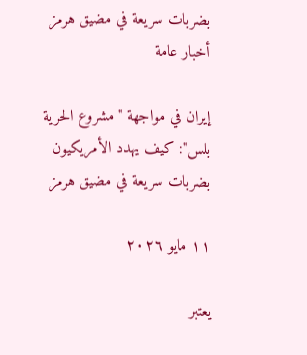بضربات سريعة في مضيق هرمز
أخبار عامة

إيران في مواجهة "مشروع الحرية بلس": كيف يهدد الأمريكيون بضربات سريعة في مضيق هرمز

١١ مايو ٢٠٢٦

يعتبر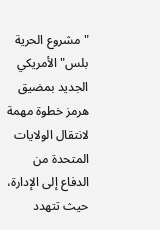"مشروع الحرية بلس" الأمريكي الجديد بمضيق هرمز خطوة مهمة لانتقال الولايات المتحدة من الدفاع إلى الإدارة، حيث تتهدد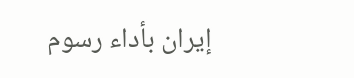إيران بأداء رسوم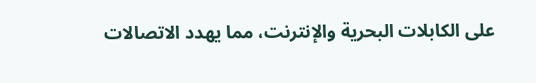على الكابلات البحرية والإنترنت، مما يهدد الاتصالات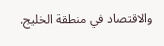والاقتصاد في منطقة الخليج.